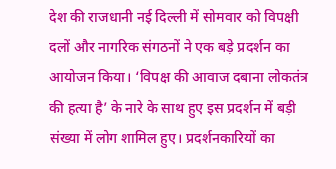देश की राजधानी नई दिल्ली में सोमवार को विपक्षी दलों और नागरिक संगठनों ने एक बड़े प्रदर्शन का आयोजन किया। ‘विपक्ष की आवाज दबाना लोकतंत्र की हत्या है’ के नारे के साथ हुए इस प्रदर्शन में बड़ी संख्या में लोग शामिल हुए। प्रदर्शनकारियों का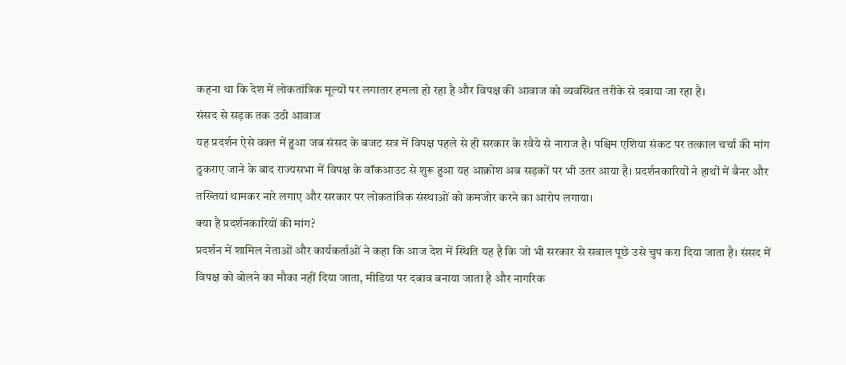कहना था कि देश में लोकतांत्रिक मूल्यों पर लगातार हमला हो रहा है और विपक्ष की आवाज को व्यवस्थित तरीके से दबाया जा रहा है।
संसद से सड़क तक उठी आवाज
यह प्रदर्शन ऐसे वक्त में हुआ जब संसद के बजट सत्र में विपक्ष पहले से ही सरकार के रवैये से नाराज है। पश्चिम एशिया संकट पर तत्काल चर्चा की मांग ठुकराए जाने के बाद राज्यसभा में विपक्ष के वॉकआउट से शुरू हुआ यह आक्रोश अब सड़कों पर भी उतर आया है। प्रदर्शनकारियों ने हाथों में बैनर और तख्तियां थामकर नारे लगाए और सरकार पर लोकतांत्रिक संस्थाओं को कमजोर करने का आरोप लगाया।
क्या है प्रदर्शनकारियों की मांग?
प्रदर्शन में शामिल नेताओं और कार्यकर्ताओं ने कहा कि आज देश में स्थिति यह है कि जो भी सरकार से सवाल पूछे उसे चुप करा दिया जाता है। संसद में विपक्ष को बोलने का मौका नहीं दिया जाता, मीडिया पर दबाव बनाया जाता है और नागरिक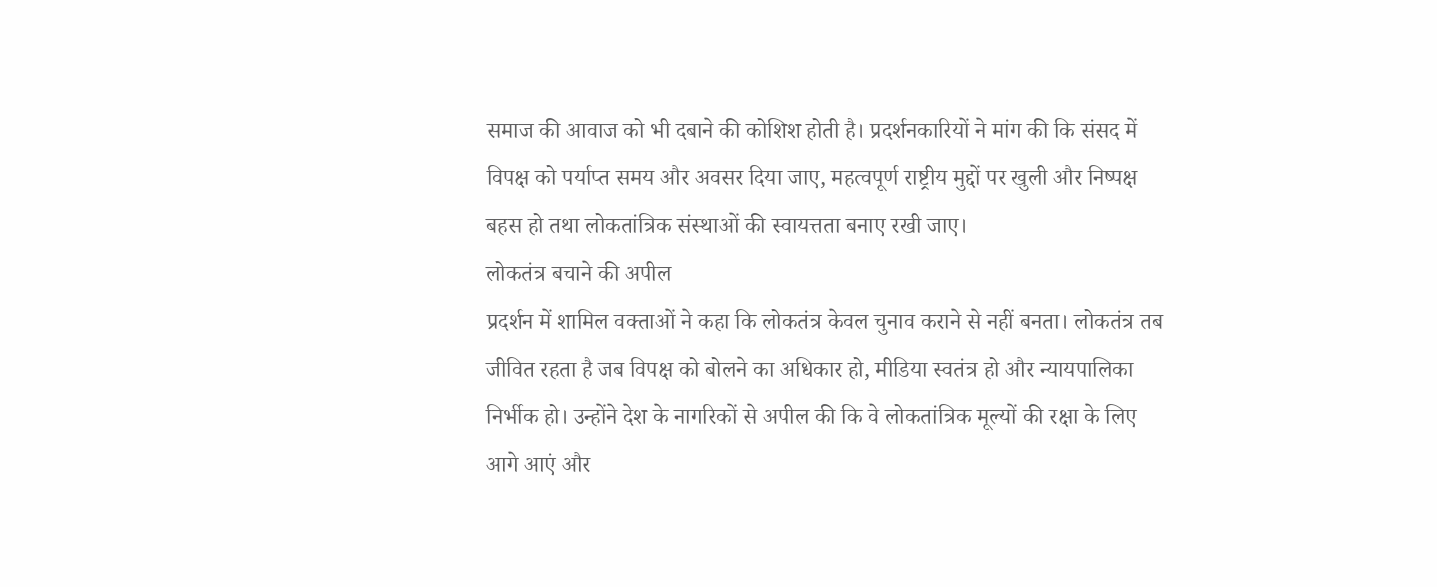समाज की आवाज को भी दबाने की कोशिश होती है। प्रदर्शनकारियों ने मांग की कि संसद में विपक्ष को पर्याप्त समय और अवसर दिया जाए, महत्वपूर्ण राष्ट्रीय मुद्दों पर खुली और निष्पक्ष बहस हो तथा लोकतांत्रिक संस्थाओं की स्वायत्तता बनाए रखी जाए।
लोकतंत्र बचाने की अपील
प्रदर्शन में शामिल वक्ताओं ने कहा कि लोकतंत्र केवल चुनाव कराने से नहीं बनता। लोकतंत्र तब जीवित रहता है जब विपक्ष को बोलने का अधिकार हो, मीडिया स्वतंत्र हो और न्यायपालिका निर्भीक हो। उन्होंने देश के नागरिकों से अपील की कि वे लोकतांत्रिक मूल्यों की रक्षा के लिए आगे आएं और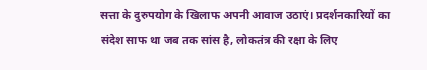सत्ता के दुरुपयोग के खिलाफ अपनी आवाज उठाएं। प्रदर्शनकारियों का संदेश साफ था जब तक सांस है, लोकतंत्र की रक्षा के लिए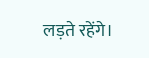लड़ते रहेंगे।